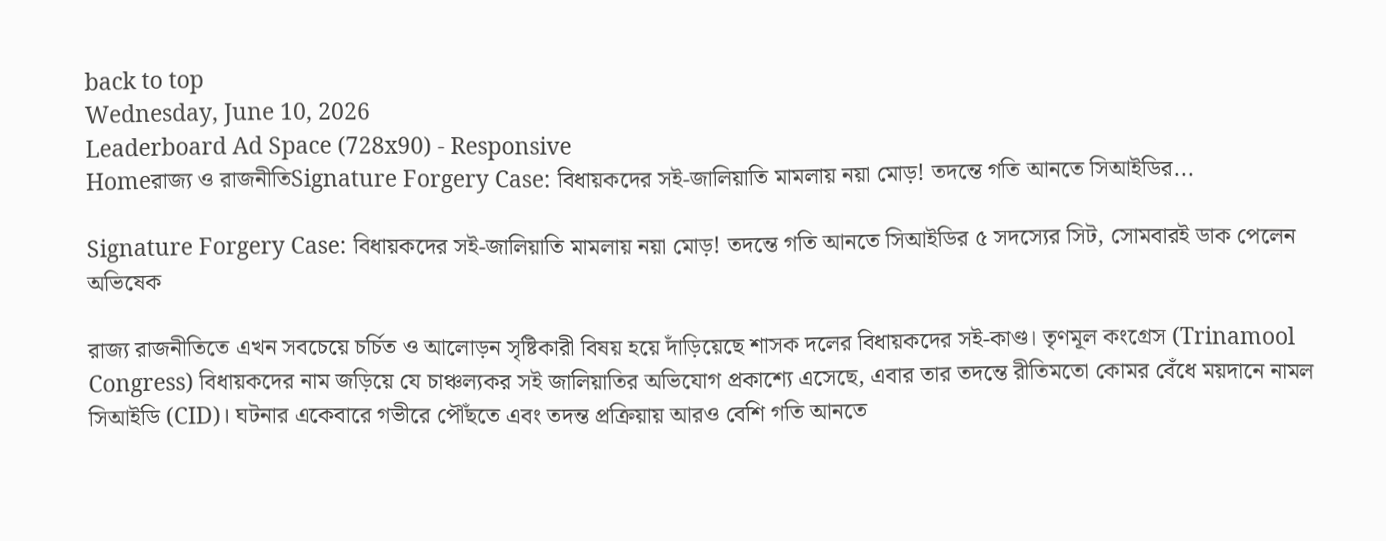back to top
Wednesday, June 10, 2026
Leaderboard Ad Space (728x90) - Responsive
Homeরাজ্য ও রাজনীতিSignature Forgery Case: বিধায়কদের সই-জালিয়াতি মামলায় নয়া মোড়! তদন্তে গতি আনতে সিআইডির...

Signature Forgery Case: বিধায়কদের সই-জালিয়াতি মামলায় নয়া মোড়! তদন্তে গতি আনতে সিআইডির ৫ সদস্যের সিট, সোমবারই ডাক পেলেন অভিষেক

রাজ্য রাজনীতিতে এখন সবচেয়ে চর্চিত ও আলোড়ন সৃষ্টিকারী বিষয় হয়ে দাঁড়িয়েছে শাসক দলের বিধায়কদের সই-কাণ্ড। তৃণমূল কংগ্রেস (Trinamool Congress) বিধায়কদের নাম জড়িয়ে যে চাঞ্চল্যকর সই জালিয়াতির অভিযোগ প্রকাশ্যে এসেছে, এবার তার তদন্তে রীতিমতো কোমর বেঁধে ময়দানে নামল সিআইডি (CID)। ঘটনার একেবারে গভীরে পৌঁছতে এবং তদন্ত প্রক্রিয়ায় আরও বেশি গতি আনতে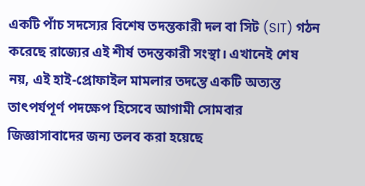একটি পাঁচ সদস্যের বিশেষ তদন্তকারী দল বা সিট (SIT) গঠন করেছে রাজ্যের এই শীর্ষ তদন্তকারী সংস্থা। এখানেই শেষ নয়, এই হাই-প্রোফাইল মামলার তদন্তে একটি অত্যন্ত তাৎপর্যপূর্ণ পদক্ষেপ হিসেবে আগামী সোমবার জিজ্ঞাসাবাদের জন্য তলব করা হয়েছে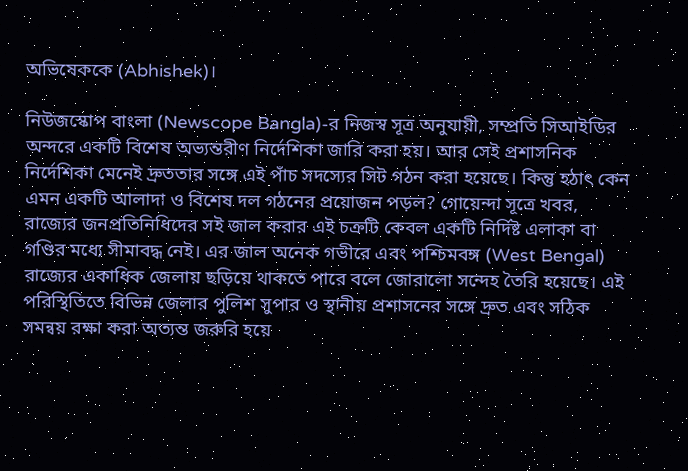অভিষেককে (Abhishek)।

নিউজস্কোপ বাংলা (Newscope Bangla)-র নিজস্ব সূত্র অনুযায়ী, সম্প্রতি সিআইডির অন্দরে একটি বিশেষ অভ্যন্তরীণ নির্দেশিকা জারি করা হয়। আর সেই প্রশাসনিক নির্দেশিকা মেনেই দ্রুততার সঙ্গে এই পাঁচ সদস্যের সিট গঠন করা হয়েছে। কিন্তু হঠাৎ কেন এমন একটি আলাদা ও বিশেষ দল গঠনের প্রয়োজন পড়ল? গোয়েন্দা সূত্রে খবর, রাজ্যের জনপ্রতিনিধিদের সই জাল করার এই চক্রটি কেবল একটি নির্দিষ্ট এলাকা বা গণ্ডির মধ্যে সীমাবদ্ধ নেই। এর জাল অনেক গভীরে এবং পশ্চিমবঙ্গ (West Bengal) রাজ্যের একাধিক জেলায় ছড়িয়ে থাকতে পারে বলে জোরালো সন্দেহ তৈরি হয়েছে। এই পরিস্থিতিতে বিভিন্ন জেলার পুলিশ সুপার ও স্থানীয় প্রশাসনের সঙ্গে দ্রুত এবং সঠিক সমন্বয় রক্ষা করা অত্যন্ত জরুরি হয়ে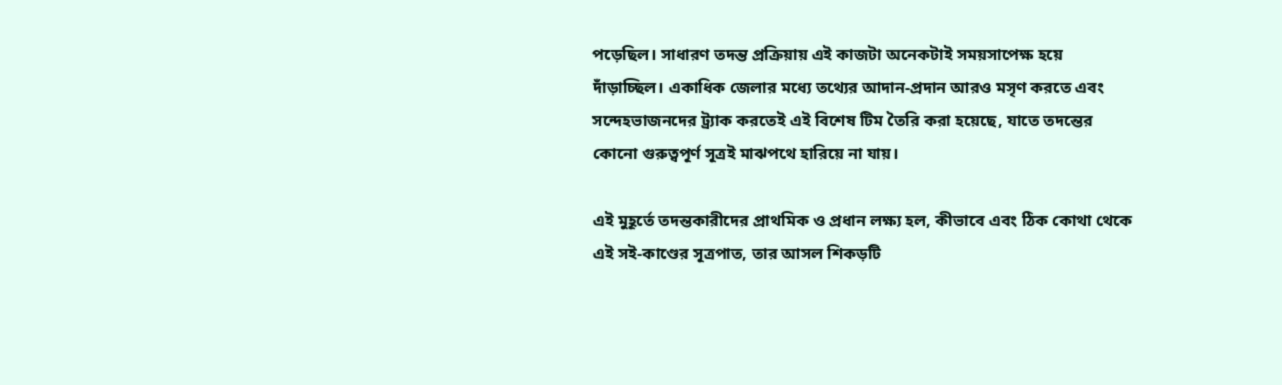পড়েছিল। সাধারণ তদন্ত প্রক্রিয়ায় এই কাজটা অনেকটাই সময়সাপেক্ষ হয়ে দাঁড়াচ্ছিল। একাধিক জেলার মধ্যে তথ্যের আদান-প্রদান আরও মসৃণ করতে এবং সন্দেহভাজনদের ট্র্যাক করতেই এই বিশেষ টিম তৈরি করা হয়েছে, যাতে তদন্তের কোনো গুরুত্বপূর্ণ সূত্রই মাঝপথে হারিয়ে না যায়।

এই মুহূর্তে তদন্তকারীদের প্রাথমিক ও প্রধান লক্ষ্য হল, কীভাবে এবং ঠিক কোথা থেকে এই সই-কাণ্ডের সূত্রপাত, তার আসল শিকড়টি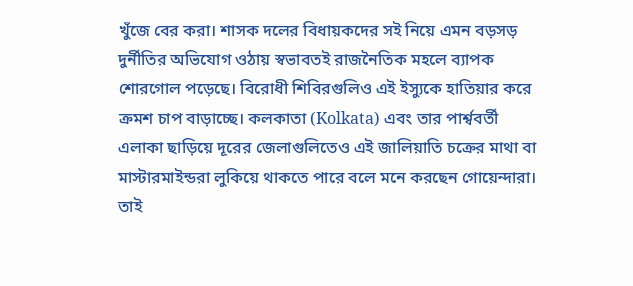খুঁজে বের করা। শাসক দলের বিধায়কদের সই নিয়ে এমন বড়সড় দুর্নীতির অভিযোগ ওঠায় স্বভাবতই রাজনৈতিক মহলে ব্যাপক শোরগোল পড়েছে। বিরোধী শিবিরগুলিও এই ইস্যুকে হাতিয়ার করে ক্রমশ চাপ বাড়াচ্ছে। কলকাতা (Kolkata) এবং তার পার্শ্ববর্তী এলাকা ছাড়িয়ে দূরের জেলাগুলিতেও এই জালিয়াতি চক্রের মাথা বা মাস্টারমাইন্ডরা লুকিয়ে থাকতে পারে বলে মনে করছেন গোয়েন্দারা। তাই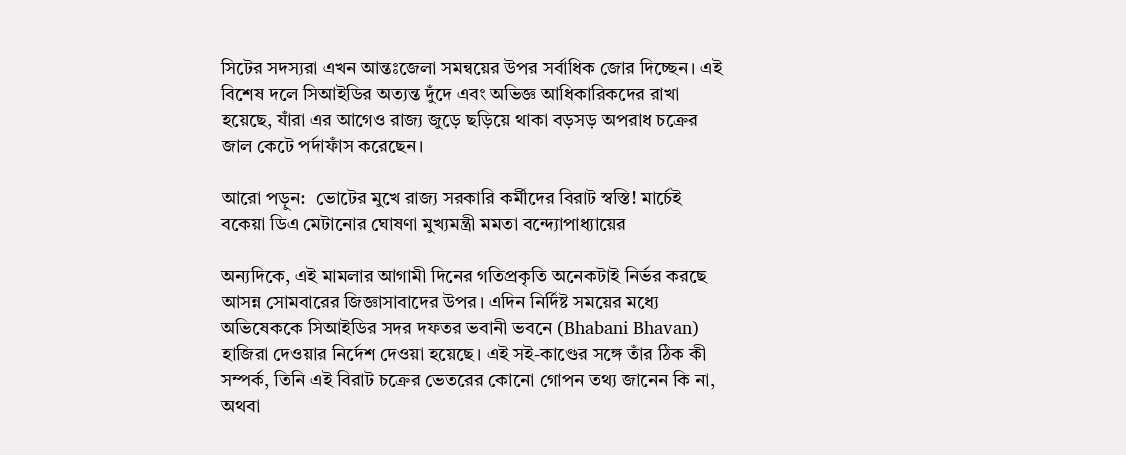সিটের সদস্যরা এখন আন্তঃজেলা সমন্বয়ের উপর সর্বাধিক জোর দিচ্ছেন। এই বিশেষ দলে সিআইডির অত্যন্ত দুঁদে এবং অভিজ্ঞ আধিকারিকদের রাখা হয়েছে, যাঁরা এর আগেও রাজ্য জুড়ে ছড়িয়ে থাকা বড়সড় অপরাধ চক্রের জাল কেটে পর্দাফাঁস করেছেন।

আরো পড়ুন:  ভোটের মুখে রাজ্য সরকারি কর্মীদের বিরাট স্বস্তি! মার্চেই বকেয়া ডিএ মেটানোর ঘোষণা মুখ্যমন্ত্রী মমতা বন্দ্যোপাধ্যায়ের

অন্যদিকে, এই মামলার আগামী দিনের গতিপ্রকৃতি অনেকটাই নির্ভর করছে আসন্ন সোমবারের জিজ্ঞাসাবাদের উপর। এদিন নির্দিষ্ট সময়ের মধ্যে অভিষেককে সিআইডির সদর দফতর ভবানী ভবনে (Bhabani Bhavan) হাজিরা দেওয়ার নির্দেশ দেওয়া হয়েছে। এই সই-কাণ্ডের সঙ্গে তাঁর ঠিক কী সম্পর্ক, তিনি এই বিরাট চক্রের ভেতরের কোনো গোপন তথ্য জানেন কি না, অথবা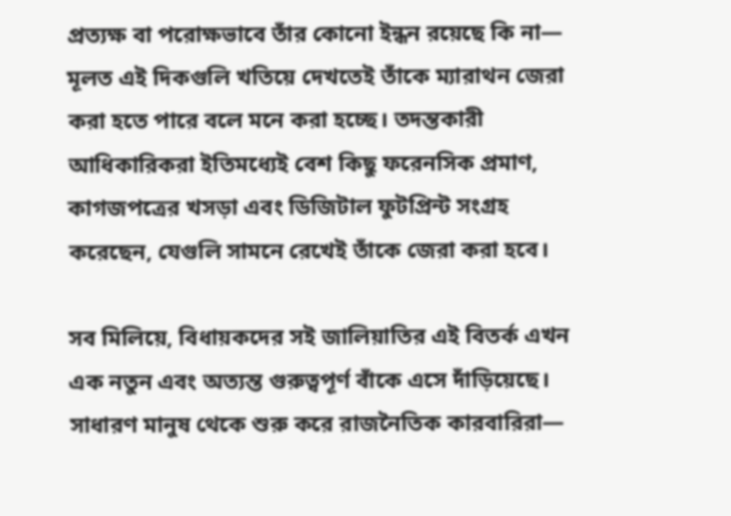প্রত্যক্ষ বা পরোক্ষভাবে তাঁর কোনো ইন্ধন রয়েছে কি না— মূলত এই দিকগুলি খতিয়ে দেখতেই তাঁকে ম্যারাথন জেরা করা হতে পারে বলে মনে করা হচ্ছে। তদন্তকারী আধিকারিকরা ইতিমধ্যেই বেশ কিছু ফরেনসিক প্রমাণ, কাগজপত্রের খসড়া এবং ডিজিটাল ফুটপ্রিন্ট সংগ্রহ করেছেন, যেগুলি সামনে রেখেই তাঁকে জেরা করা হবে।

সব মিলিয়ে, বিধায়কদের সই জালিয়াতির এই বিতর্ক এখন এক নতুন এবং অত্যন্ত গুরুত্বপূর্ণ বাঁকে এসে দাঁড়িয়েছে। সাধারণ মানুষ থেকে শুরু করে রাজনৈতিক কারবারিরা—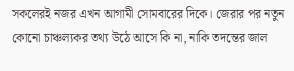সকলেরই নজর এখন আগামী সোমবারের দিকে। জেরার পর নতুন কোনো চাঞ্চল্যকর তথ্য উঠে আসে কি না, নাকি তদন্তের জাল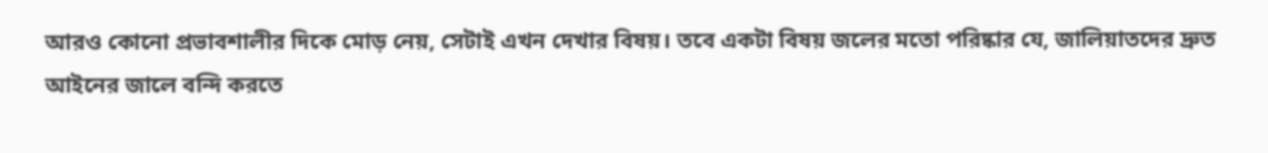আরও কোনো প্রভাবশালীর দিকে মোড় নেয়, সেটাই এখন দেখার বিষয়। তবে একটা বিষয় জলের মতো পরিষ্কার যে, জালিয়াতদের দ্রুত আইনের জালে বন্দি করতে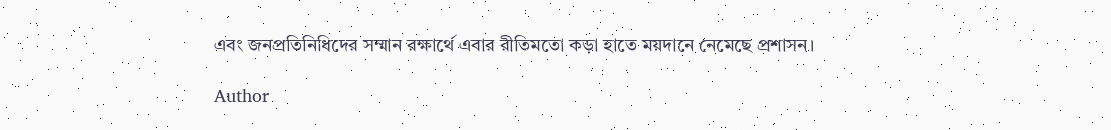এবং জনপ্রতিনিধিদের সম্মান রক্ষার্থে এবার রীতিমতো কড়া হাতে ময়দানে নেমেছে প্রশাসন।

Author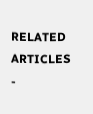RELATED ARTICLES
-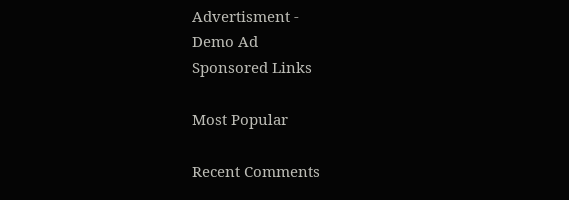Advertisment -
Demo Ad
Sponsored Links

Most Popular

Recent Comments